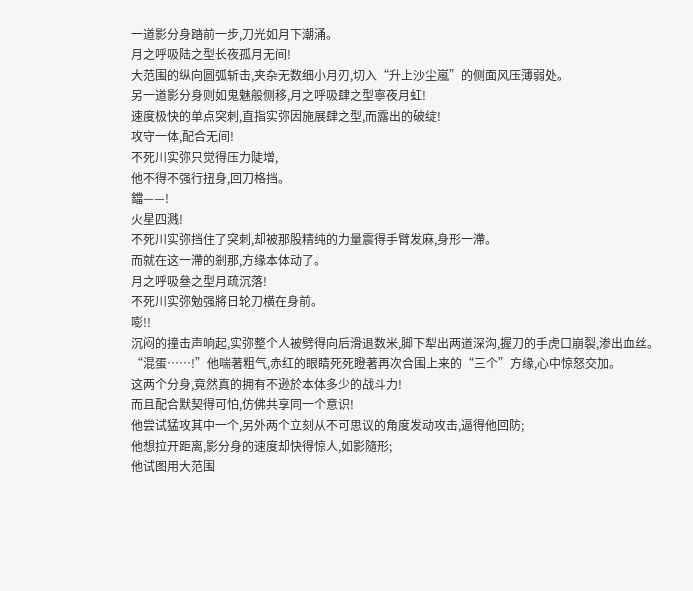一道影分身踏前一步,刀光如月下潮涌。
月之呼吸陆之型长夜孤月无间!
大范围的纵向圆弧斩击,夹杂无数细小月刃,切入“升上沙尘嵐”的侧面风压薄弱处。
另一道影分身则如鬼魅般侧移,月之呼吸肆之型寧夜月虹!
速度极快的单点突刺,直指实弥因施展肆之型,而露出的破绽!
攻守一体,配合无间!
不死川实弥只觉得压力陡增,
他不得不强行扭身,回刀格挡。
鐺——!
火星四溅!
不死川实弥挡住了突刺,却被那股精纯的力量震得手臂发麻,身形一滯。
而就在这一滯的剎那,方缘本体动了。
月之呼吸叄之型月疏沉落!
不死川实弥勉强將日轮刀横在身前。
嘭!!
沉闷的撞击声响起,实弥整个人被劈得向后滑退数米,脚下犁出两道深沟,握刀的手虎口崩裂,渗出血丝。
“混蛋……!”他喘著粗气,赤红的眼睛死死瞪著再次合围上来的“三个”方缘,心中惊怒交加。
这两个分身,竟然真的拥有不逊於本体多少的战斗力!
而且配合默契得可怕,仿佛共享同一个意识!
他尝试猛攻其中一个,另外两个立刻从不可思议的角度发动攻击,逼得他回防;
他想拉开距离,影分身的速度却快得惊人,如影隨形;
他试图用大范围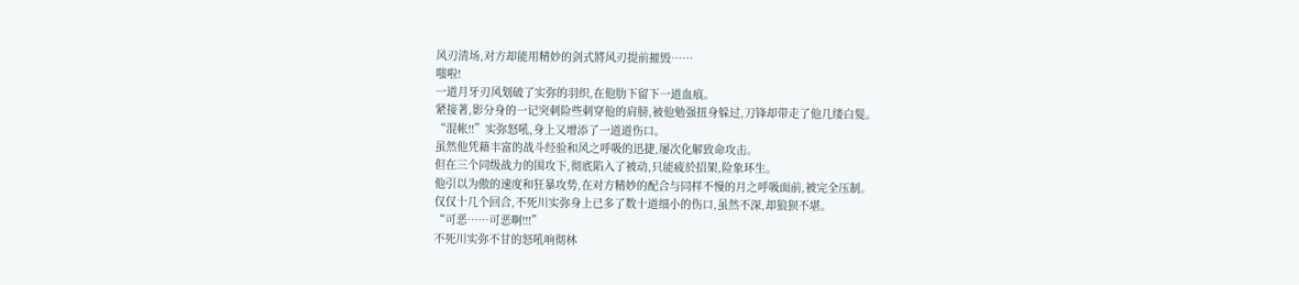风刃清场,对方却能用精妙的剑式將风刃提前摧毁……
嗤啦!
一道月牙刃风划破了实弥的羽织,在他肋下留下一道血痕。
紧接著,影分身的一记突刺险些刺穿他的肩膀,被他勉强扭身躲过,刀锋却带走了他几缕白髮。
“混帐!!”实弥怒吼,身上又增添了一道道伤口。
虽然他凭藉丰富的战斗经验和风之呼吸的迅捷,屡次化解致命攻击。
但在三个同级战力的围攻下,彻底陷入了被动,只能疲於招架,险象环生。
他引以为傲的速度和狂暴攻势,在对方精妙的配合与同样不慢的月之呼吸面前,被完全压制。
仅仅十几个回合,不死川实弥身上已多了数十道细小的伤口,虽然不深,却狼狈不堪。
“可恶……可恶啊!!!”
不死川实弥不甘的怒吼响彻林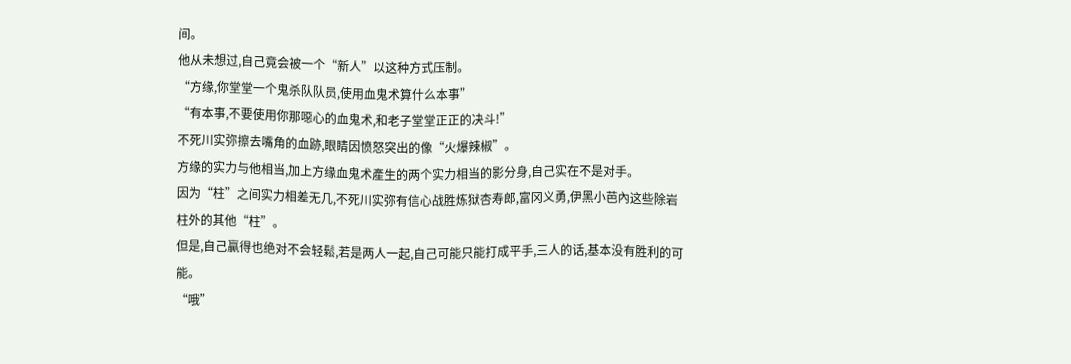间。
他从未想过,自己竟会被一个“新人”以这种方式压制。
“方缘,你堂堂一个鬼杀队队员,使用血鬼术算什么本事”
“有本事,不要使用你那噁心的血鬼术,和老子堂堂正正的决斗!”
不死川实弥擦去嘴角的血跡,眼睛因愤怒突出的像“火爆辣椒”。
方缘的实力与他相当,加上方缘血鬼术產生的两个实力相当的影分身,自己实在不是对手。
因为“柱”之间实力相差无几,不死川实弥有信心战胜炼狱杏寿郎,富冈义勇,伊黑小芭內这些除岩柱外的其他“柱”。
但是,自己贏得也绝对不会轻鬆,若是两人一起,自己可能只能打成平手,三人的话,基本没有胜利的可能。
“哦”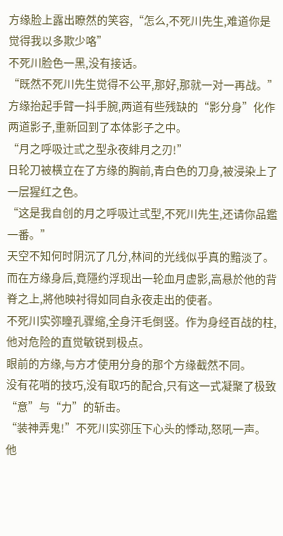方缘脸上露出瞭然的笑容,“怎么,不死川先生,难道你是觉得我以多欺少咯”
不死川脸色一黑,没有接话。
“既然不死川先生觉得不公平,那好,那就一对一再战。”
方缘抬起手臂一抖手腕,两道有些残缺的“影分身”化作两道影子,重新回到了本体影子之中。
“月之呼吸辻弎之型永夜緋月之刃!”
日轮刀被横立在了方缘的胸前,青白色的刀身,被浸染上了一层猩红之色。
“这是我自创的月之呼吸辻弎型,不死川先生,还请你品鑑一番。”
天空不知何时阴沉了几分,林间的光线似乎真的黯淡了。
而在方缘身后,竟隱约浮现出一轮血月虚影,高悬於他的背脊之上,將他映衬得如同自永夜走出的使者。
不死川实弥瞳孔骤缩,全身汗毛倒竖。作为身经百战的柱,他对危险的直觉敏锐到极点。
眼前的方缘,与方才使用分身的那个方缘截然不同。
没有花哨的技巧,没有取巧的配合,只有这一式凝聚了极致“意”与“力”的斩击。
“装神弄鬼!”不死川实弥压下心头的悸动,怒吼一声。
他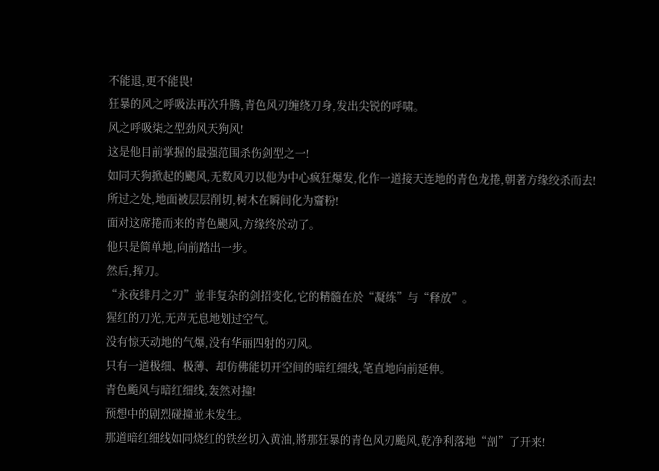不能退,更不能畏!
狂暴的风之呼吸法再次升腾,青色风刃缠绕刀身,发出尖锐的呼啸。
风之呼吸柒之型劲风天狗风!
这是他目前掌握的最强范围杀伤剑型之一!
如同天狗掀起的颶风,无数风刃以他为中心疯狂爆发,化作一道接天连地的青色龙捲,朝著方缘绞杀而去!
所过之处,地面被层层削切,树木在瞬间化为齏粉!
面对这席捲而来的青色颶风,方缘终於动了。
他只是简单地,向前踏出一步。
然后,挥刀。
“永夜緋月之刃”並非复杂的剑招变化,它的精髓在於“凝练”与“释放”。
猩红的刀光,无声无息地划过空气。
没有惊天动地的气爆,没有华丽四射的刃风。
只有一道极细、极薄、却仿佛能切开空间的暗红细线,笔直地向前延伸。
青色颱风与暗红细线,轰然对撞!
预想中的剧烈碰撞並未发生。
那道暗红细线如同烧红的铁丝切入黄油,將那狂暴的青色风刃颱风,乾净利落地“剖”了开来!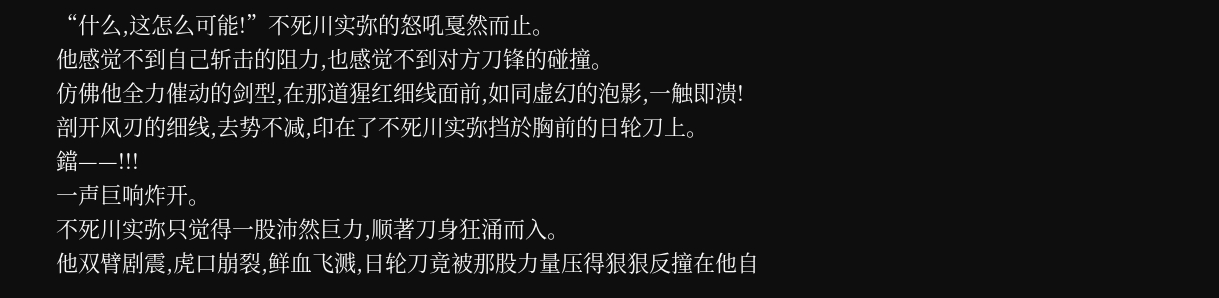“什么,这怎么可能!”不死川实弥的怒吼戛然而止。
他感觉不到自己斩击的阻力,也感觉不到对方刀锋的碰撞。
仿佛他全力催动的剑型,在那道猩红细线面前,如同虚幻的泡影,一触即溃!
剖开风刃的细线,去势不减,印在了不死川实弥挡於胸前的日轮刀上。
鐺——!!!
一声巨响炸开。
不死川实弥只觉得一股沛然巨力,顺著刀身狂涌而入。
他双臂剧震,虎口崩裂,鲜血飞溅,日轮刀竟被那股力量压得狠狠反撞在他自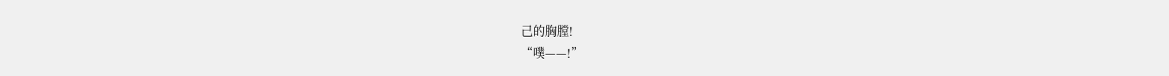己的胸膛!
“噗——!”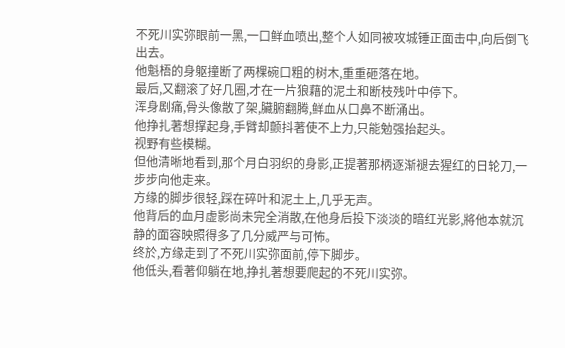不死川实弥眼前一黑,一口鲜血喷出,整个人如同被攻城锤正面击中,向后倒飞出去。
他魁梧的身躯撞断了两棵碗口粗的树木,重重砸落在地。
最后,又翻滚了好几圈,才在一片狼藉的泥土和断枝残叶中停下。
浑身剧痛,骨头像散了架,臟腑翻腾,鲜血从口鼻不断涌出。
他挣扎著想撑起身,手臂却颤抖著使不上力,只能勉强抬起头。
视野有些模糊。
但他清晰地看到,那个月白羽织的身影,正提著那柄逐渐褪去猩红的日轮刀,一步步向他走来。
方缘的脚步很轻,踩在碎叶和泥土上,几乎无声。
他背后的血月虚影尚未完全消散,在他身后投下淡淡的暗红光影,將他本就沉静的面容映照得多了几分威严与可怖。
终於,方缘走到了不死川实弥面前,停下脚步。
他低头,看著仰躺在地,挣扎著想要爬起的不死川实弥。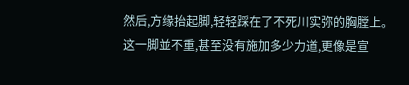然后,方缘抬起脚,轻轻踩在了不死川实弥的胸膛上。
这一脚並不重,甚至没有施加多少力道,更像是宣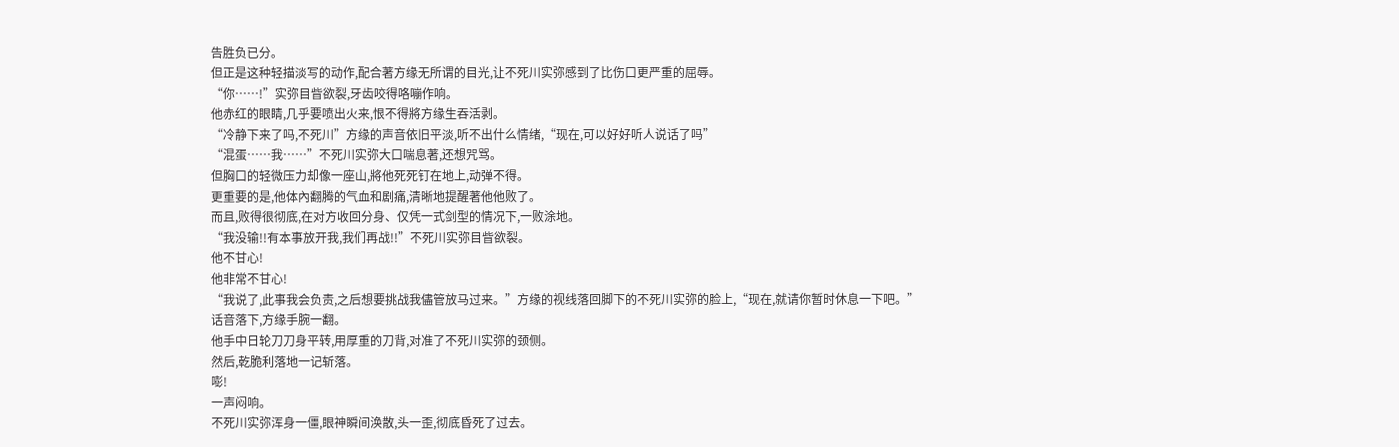告胜负已分。
但正是这种轻描淡写的动作,配合著方缘无所谓的目光,让不死川实弥感到了比伤口更严重的屈辱。
“你……!”实弥目眥欲裂,牙齿咬得咯嘣作响。
他赤红的眼睛,几乎要喷出火来,恨不得將方缘生吞活剥。
“冷静下来了吗,不死川”方缘的声音依旧平淡,听不出什么情绪,“现在,可以好好听人说话了吗”
“混蛋……我……”不死川实弥大口喘息著,还想咒骂。
但胸口的轻微压力却像一座山,將他死死钉在地上,动弹不得。
更重要的是,他体內翻腾的气血和剧痛,清晰地提醒著他他败了。
而且,败得很彻底,在对方收回分身、仅凭一式剑型的情况下,一败涂地。
“我没输!!有本事放开我,我们再战!!”不死川实弥目眥欲裂。
他不甘心!
他非常不甘心!
“我说了,此事我会负责,之后想要挑战我儘管放马过来。”方缘的视线落回脚下的不死川实弥的脸上,“现在,就请你暂时休息一下吧。”
话音落下,方缘手腕一翻。
他手中日轮刀刀身平转,用厚重的刀背,对准了不死川实弥的颈侧。
然后,乾脆利落地一记斩落。
嘭!
一声闷响。
不死川实弥浑身一僵,眼神瞬间涣散,头一歪,彻底昏死了过去。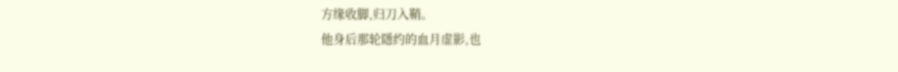方缘收脚,归刀入鞘。
他身后那轮隱约的血月虚影,也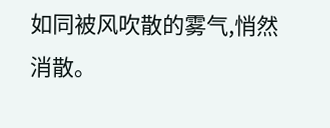如同被风吹散的雾气,悄然消散。